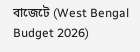বাজেটে (West Bengal Budget 2026)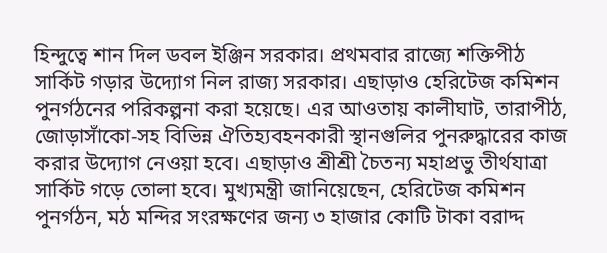হিন্দুত্বে শান দিল ডবল ইঞ্জিন সরকার। প্রথমবার রাজ্যে শক্তিপীঠ সার্কিট গড়ার উদ্যোগ নিল রাজ্য সরকার। এছাড়াও হেরিটেজ কমিশন পুনর্গঠনের পরিকল্পনা করা হয়েছে। এর আওতায় কালীঘাট, তারাপীঠ, জোড়াসাঁকো-সহ বিভিন্ন ঐতিহ্যবহনকারী স্থানগুলির পুনরুদ্ধারের কাজ করার উদ্যোগ নেওয়া হবে। এছাড়াও শ্রীশ্রী চৈতন্য মহাপ্রভু তীর্থযাত্রা সার্কিট গড়ে তোলা হবে। মুখ্যমন্ত্রী জানিয়েছেন, হেরিটেজ কমিশন পুনর্গঠন, মঠ মন্দির সংরক্ষণের জন্য ৩ হাজার কোটি টাকা বরাদ্দ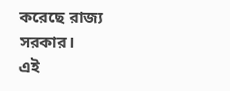করেছে রাজ্য সরকার।
এই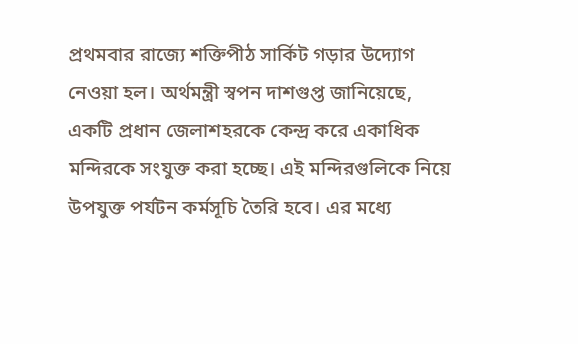প্রথমবার রাজ্যে শক্তিপীঠ সার্কিট গড়ার উদ্যোগ নেওয়া হল। অর্থমন্ত্রী স্বপন দাশগুপ্ত জানিয়েছে, একটি প্রধান জেলাশহরকে কেন্দ্র করে একাধিক মন্দিরকে সংযুক্ত করা হচ্ছে। এই মন্দিরগুলিকে নিয়ে উপযুক্ত পর্যটন কর্মসূচি তৈরি হবে। এর মধ্যে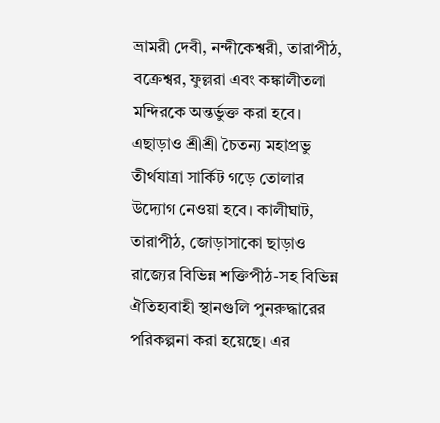ভ্রামরী দেবী, নন্দীকেশ্বরী, তারাপীঠ, বক্রেশ্বর, ফুল্লরা এবং কঙ্কালীতলা মন্দিরকে অন্তর্ভুক্ত করা হবে। এছাড়াও শ্রীশ্রী চৈতন্য মহাপ্রভু তীর্থযাত্রা সার্কিট গড়ে তোলার উদ্যোগ নেওয়া হবে। কালীঘাট, তারাপীঠ, জোড়াসাকো ছাড়াও রাজ্যের বিভিন্ন শক্তিপীঠ-সহ বিভিন্ন ঐতিহ্যবাহী স্থানগুলি পুনরুদ্ধারের পরিকল্পনা করা হয়েছে। এর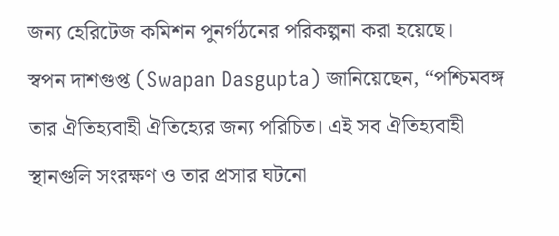জন্য হেরিটেজ কমিশন পুনর্গঠনের পরিকল্পনা করা হয়েছে।
স্বপন দাশগুপ্ত (Swapan Dasgupta) জানিয়েছেন, “পশ্চিমবঙ্গ তার ঐতিহ্যবাহী ঐতিহ্যের জন্য পরিচিত। এই সব ঐতিহ্যবাহী স্থানগুলি সংরক্ষণ ও তার প্রসার ঘটনো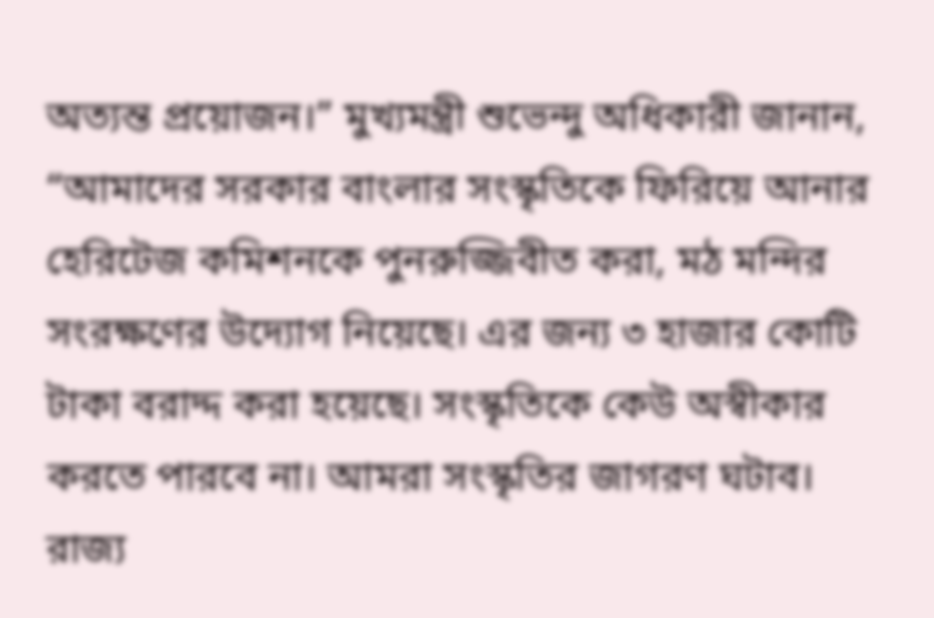অত্যন্ত প্রয়োজন।” মুখ্যমন্ত্রী শুভেন্দু অধিকারী জানান, “আমাদের সরকার বাংলার সংস্কৃতিকে ফিরিয়ে আনার হেরিটেজ কমিশনকে পুনরুজ্জিবীত করা, মঠ মন্দির সংরক্ষণের উদ্যোগ নিয়েছে। এর জন্য ৩ হাজার কোটি টাকা বরাদ্দ করা হয়েছে। সংস্কৃতিকে কেউ অস্বীকার করতে পারবে না। আমরা সংস্কৃতির জাগরণ ঘটাব। রাজ্য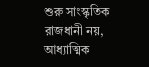শুরু সাংস্কৃতিক রাজধানী নয়, আধ্যাত্মিক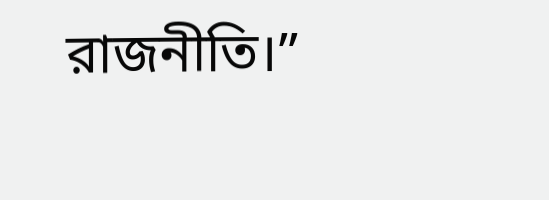রাজনীতি।”